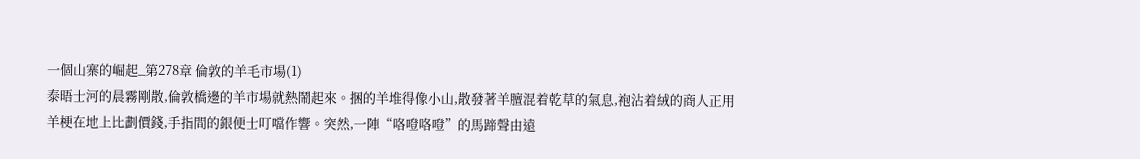一個山寨的崛起_第278章 倫敦的羊毛市場(1)
泰晤士河的晨霧剛散,倫敦橋邊的羊市場就熱鬧起來。捆的羊堆得像小山,散發著羊膻混着乾草的氣息,袍沾着絨的商人正用羊梗在地上比劃價錢,手指間的銀便士叮噹作響。突然,一陣“咯噔咯噔”的馬蹄聲由遠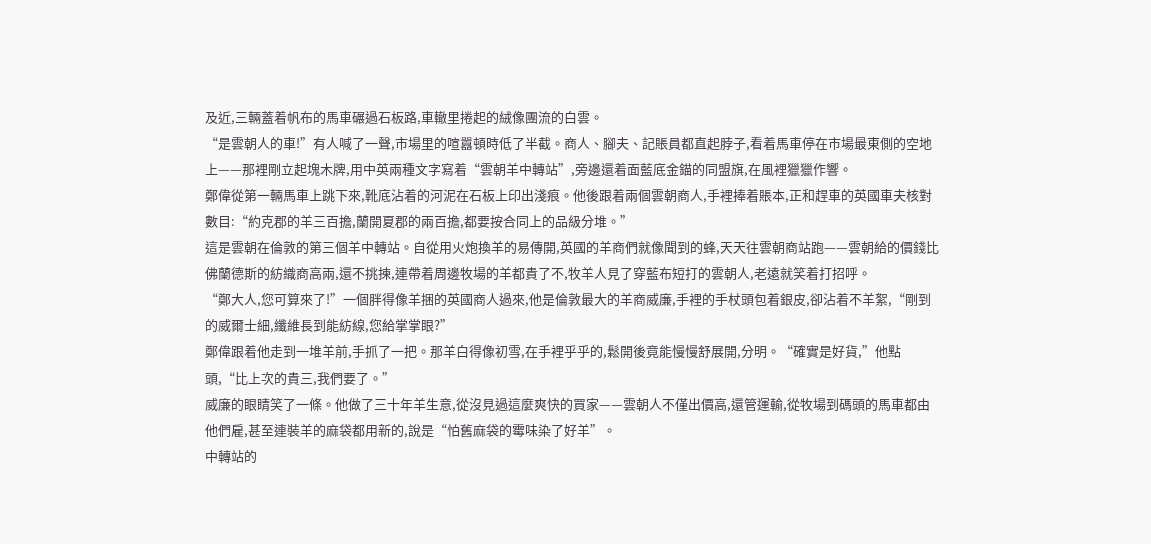及近,三輛蓋着帆布的馬車碾過石板路,車轍里捲起的絨像團流的白雲。
“是雲朝人的車!”有人喊了一聲,市場里的喧囂頓時低了半截。商人、腳夫、記賬員都直起脖子,看着馬車停在市場最東側的空地上——那裡剛立起塊木牌,用中英兩種文字寫着“雲朝羊中轉站”,旁邊還着面藍底金錨的同盟旗,在風裡獵獵作響。
鄭偉從第一輛馬車上跳下來,靴底沾着的河泥在石板上印出淺痕。他後跟着兩個雲朝商人,手裡捧着賬本,正和趕車的英國車夫核對數目:“約克郡的羊三百擔,蘭開夏郡的兩百擔,都要按合同上的品級分堆。”
這是雲朝在倫敦的第三個羊中轉站。自從用火炮換羊的易傳開,英國的羊商們就像聞到的蜂,天天往雲朝商站跑——雲朝給的價錢比佛蘭德斯的紡織商高兩,還不挑揀,連帶着周邊牧場的羊都貴了不,牧羊人見了穿藍布短打的雲朝人,老遠就笑着打招呼。
“鄭大人,您可算來了!”一個胖得像羊捆的英國商人過來,他是倫敦最大的羊商威廉,手裡的手杖頭包着銀皮,卻沾着不羊絮,“剛到的威爾士細,纖維長到能紡線,您給掌掌眼?”
鄭偉跟着他走到一堆羊前,手抓了一把。那羊白得像初雪,在手裡乎乎的,鬆開後竟能慢慢舒展開,分明。“確實是好貨,”他點頭,“比上次的貴三,我們要了。”
威廉的眼睛笑了一條。他做了三十年羊生意,從沒見過這麼爽快的買家——雲朝人不僅出價高,還管運輸,從牧場到碼頭的馬車都由他們雇,甚至連裝羊的麻袋都用新的,說是“怕舊麻袋的霉味染了好羊”。
中轉站的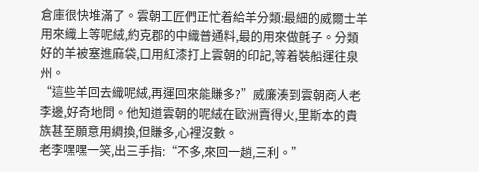倉庫很快堆滿了。雲朝工匠們正忙着給羊分類:最細的威爾士羊用來織上等呢絨,約克郡的中織普通料,最的用來做氈子。分類好的羊被塞進麻袋,口用紅漆打上雲朝的印記,等着裝船運往泉州。
“這些羊回去織呢絨,再運回來能賺多?”威廉湊到雲朝商人老李邊,好奇地問。他知道雲朝的呢絨在歐洲賣得火,里斯本的貴族甚至願意用綢換,但賺多,心裡沒數。
老李嘿嘿一笑,出三手指:“不多,來回一趟,三利。”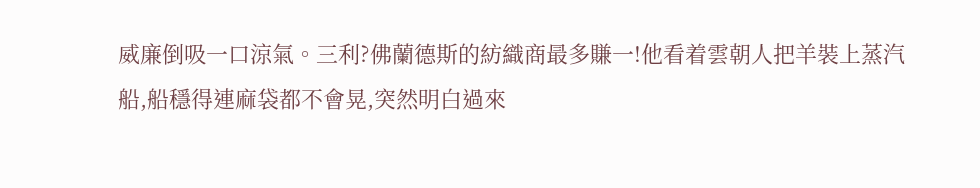威廉倒吸一口涼氣。三利?佛蘭德斯的紡織商最多賺一!他看着雲朝人把羊裝上蒸汽船,船穩得連麻袋都不會晃,突然明白過來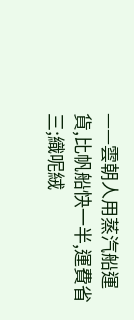——雲朝人用蒸汽船運貨,比帆船快一半,運費省三;織呢絨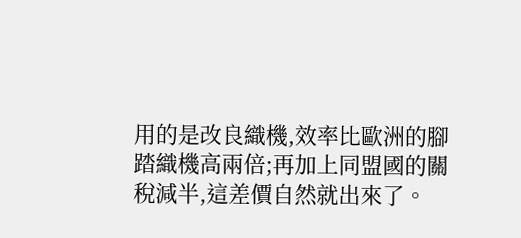用的是改良織機,效率比歐洲的腳踏織機高兩倍;再加上同盟國的關稅減半,這差價自然就出來了。